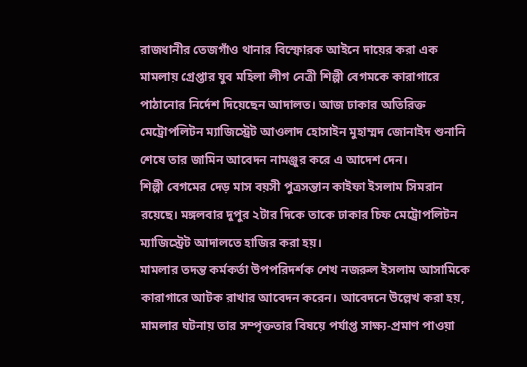রাজধানীর তেজগাঁও থানার বিস্ফোরক আইনে দায়ের করা এক মামলায় গ্রেপ্তার যুব মহিলা লীগ নেত্রী শিল্পী বেগমকে কারাগারে পাঠানোর নির্দেশ দিয়েছেন আদালত। আজ ঢাকার অতিরিক্ত মেট্রোপলিটন ম্যাজিস্ট্রেট আওলাদ হোসাইন মুহাম্মদ জোনাইদ শুনানি শেষে তার জামিন আবেদন নামঞ্জুর করে এ আদেশ দেন।
শিল্পী বেগমের দেড় মাস বয়সী পুত্রসন্তান কাইফা ইসলাম সিমরান রয়েছে। মঙ্গলবার দুপুর ২টার দিকে তাকে ঢাকার চিফ মেট্রোপলিটন ম্যাজিস্ট্রেট আদালতে হাজির করা হয়।
মামলার তদন্ত কর্মকর্তা উপপরিদর্শক শেখ নজরুল ইসলাম আসামিকে কারাগারে আটক রাখার আবেদন করেন। আবেদনে উল্লেখ করা হয়, মামলার ঘটনায় তার সম্পৃক্ততার বিষয়ে পর্যাপ্ত সাক্ষ্য-প্রমাণ পাওয়া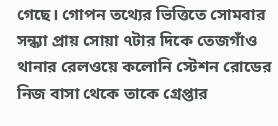গেছে। গোপন তথ্যের ভিত্তিতে সোমবার সন্ধ্যা প্রায় সোয়া ৭টার দিকে তেজগাঁও থানার রেলওয়ে কলোনি স্টেশন রোডের নিজ বাসা থেকে তাকে গ্রেপ্তার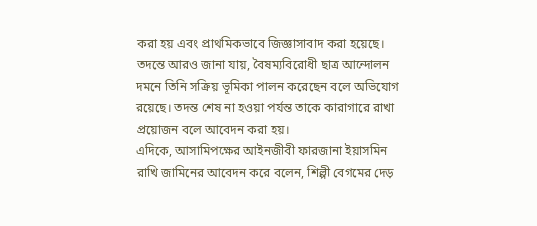করা হয় এবং প্রাথমিকভাবে জিজ্ঞাসাবাদ করা হয়েছে।
তদন্তে আরও জানা যায়, বৈষম্যবিরোধী ছাত্র আন্দোলন দমনে তিনি সক্রিয় ভূমিকা পালন করেছেন বলে অভিযোগ রয়েছে। তদন্ত শেষ না হওয়া পর্যন্ত তাকে কারাগারে রাখা প্রয়োজন বলে আবেদন করা হয়।
এদিকে, আসামিপক্ষের আইনজীবী ফারজানা ইয়াসমিন রাখি জামিনের আবেদন করে বলেন, শিল্পী বেগমের দেড়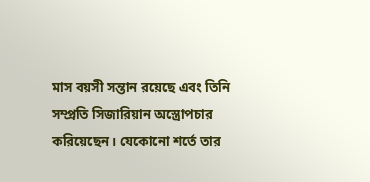মাস বয়সী সন্তান রয়েছে এবং তিনি সম্প্রতি সিজারিয়ান অস্ত্রোপচার করিয়েছেন। যেকোনো শর্তে তার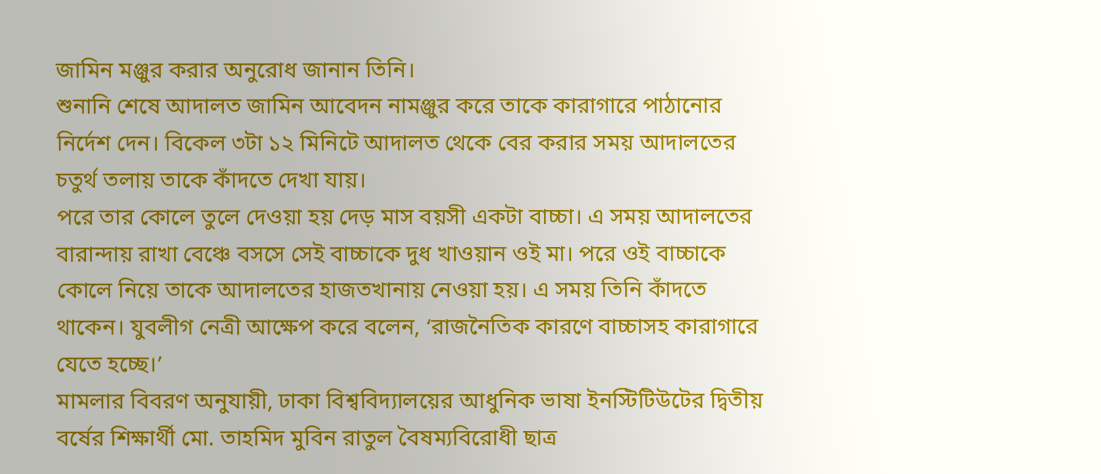জামিন মঞ্জুর করার অনুরোধ জানান তিনি।
শুনানি শেষে আদালত জামিন আবেদন নামঞ্জুর করে তাকে কারাগারে পাঠানোর নির্দেশ দেন। বিকেল ৩টা ১২ মিনিটে আদালত থেকে বের করার সময় আদালতের চতুর্থ তলায় তাকে কাঁদতে দেখা যায়।
পরে তার কোলে তুলে দেওয়া হয় দেড় মাস বয়সী একটা বাচ্চা। এ সময় আদালতের বারান্দায় রাখা বেঞ্চে বসসে সেই বাচ্চাকে দুধ খাওয়ান ওই মা। পরে ওই বাচ্চাকে কোলে নিয়ে তাকে আদালতের হাজতখানায় নেওয়া হয়। এ সময় তিনি কাঁদতে থাকেন। যুবলীগ নেত্রী আক্ষেপ করে বলেন, ‘রাজনৈতিক কারণে বাচ্চাসহ কারাগারে যেতে হচ্ছে।’
মামলার বিবরণ অনুযায়ী, ঢাকা বিশ্ববিদ্যালয়ের আধুনিক ভাষা ইনস্টিটিউটের দ্বিতীয় বর্ষের শিক্ষার্থী মো. তাহমিদ মুবিন রাতুল বৈষম্যবিরোধী ছাত্র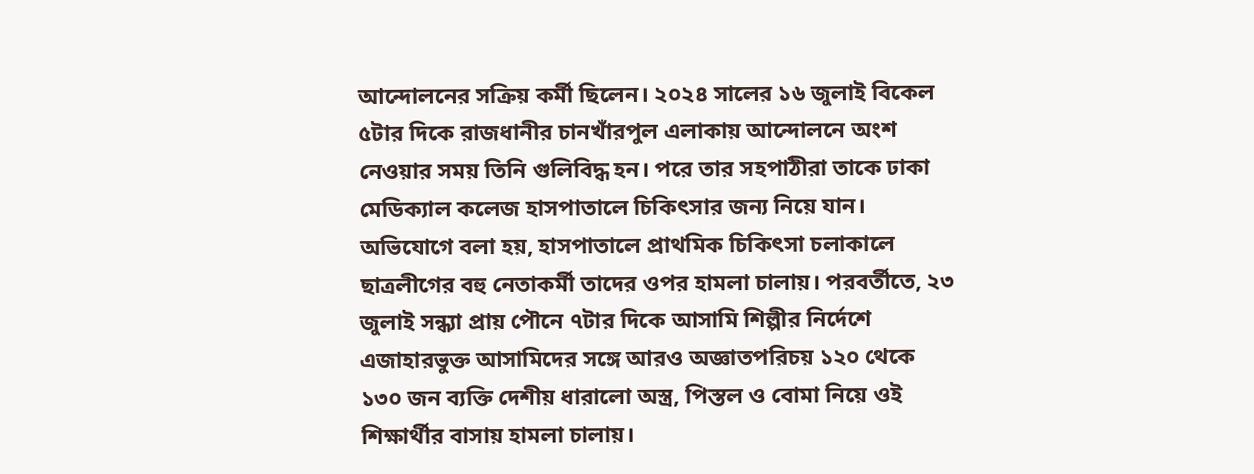আন্দোলনের সক্রিয় কর্মী ছিলেন। ২০২৪ সালের ১৬ জুলাই বিকেল ৫টার দিকে রাজধানীর চানখাঁরপুল এলাকায় আন্দোলনে অংশ নেওয়ার সময় তিনি গুলিবিদ্ধ হন। পরে তার সহপাঠীরা তাকে ঢাকা মেডিক্যাল কলেজ হাসপাতালে চিকিৎসার জন্য নিয়ে যান।
অভিযোগে বলা হয়, হাসপাতালে প্রাথমিক চিকিৎসা চলাকালে ছাত্রলীগের বহু নেতাকর্মী তাদের ওপর হামলা চালায়। পরবর্তীতে, ২৩ জুলাই সন্ধ্যা প্রায় পৌনে ৭টার দিকে আসামি শিল্পীর নির্দেশে এজাহারভুক্ত আসামিদের সঙ্গে আরও অজ্ঞাতপরিচয় ১২০ থেকে ১৩০ জন ব্যক্তি দেশীয় ধারালো অস্ত্র, পিস্তল ও বোমা নিয়ে ওই শিক্ষার্থীর বাসায় হামলা চালায়।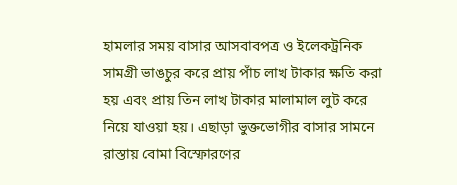হামলার সময় বাসার আসবাবপত্র ও ইলেকট্রনিক সামগ্রী ভাঙচুর করে প্রায় পাঁচ লাখ টাকার ক্ষতি করা হয় এবং প্রায় তিন লাখ টাকার মালামাল লুট করে নিয়ে যাওয়া হয়। এছাড়া ভুক্তভোগীর বাসার সামনে রাস্তায় বোমা বিস্ফোরণের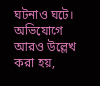ঘটনাও ঘটে।
অভিযোগে আরও উল্লেখ করা হয়,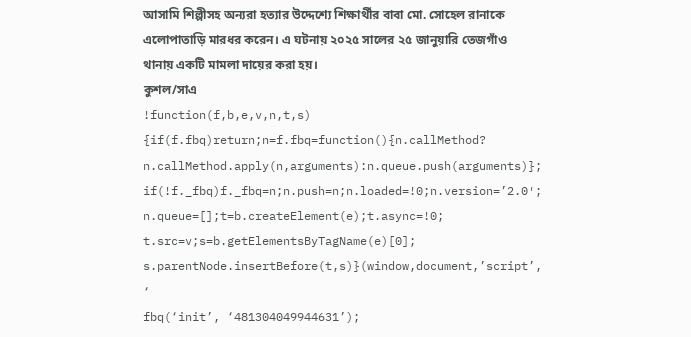আসামি শিল্পীসহ অন্যরা হত্যার উদ্দেশ্যে শিক্ষার্থীর বাবা মো. সোহেল রানাকে এলোপাতাড়ি মারধর করেন। এ ঘটনায় ২০২৫ সালের ২৫ জানুয়ারি তেজগাঁও থানায় একটি মামলা দায়ের করা হয়।
কুশল/সাএ
!function(f,b,e,v,n,t,s)
{if(f.fbq)return;n=f.fbq=function(){n.callMethod?
n.callMethod.apply(n,arguments):n.queue.push(arguments)};
if(!f._fbq)f._fbq=n;n.push=n;n.loaded=!0;n.version=’2.0′;
n.queue=[];t=b.createElement(e);t.async=!0;
t.src=v;s=b.getElementsByTagName(e)[0];
s.parentNode.insertBefore(t,s)}(window,document,’script’,
‘
fbq(‘init’, ‘481304049944631’);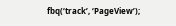fbq(‘track’, ‘PageView’);